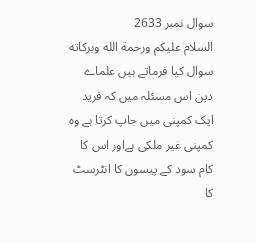سوال نمبر 2633
السلام عليكم ورحمة الله وبركاته
سوال کیا فرماتے ہیں علماے دین اس مسئلہ میں کہ فرید ایک کمپنی میں جاپ کرتا ہے وہ کمپنی غیر ملکی ہےاور اس کا کام سود کے پیسوں کا انٹرسٹ کا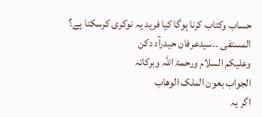حساب وکتاب کرنا ہوگا کیا فرید یہ نوکری کرسکتا ہے؟
المستفی ۔۔سیدعرفان حیدرآد دکن
وعلیکم السلام ورحمۃ اللہ وبرکاتہ
الجواب بعون الملک الوھاب
اگر یہ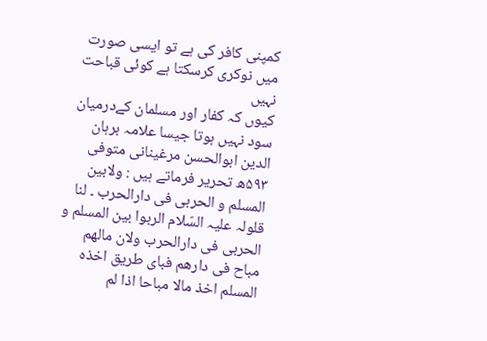کمپنی کافر کی ہے تو ایسی صورت میں نوکری کرسکتا ہے کوئی قباحت نہیں
کیوں کہ کفار اور مسلمان کےدرمیان سود نہیں ہوتا جیسا علامہ برہان الدین ابوالحسن مرغینانی متوفی ۵۹۳ھ تحریر فرماتے ہیں : ولابین المسلم و الحربی فی دارالحرب ۔ لنا قلولہ علیہ السّلام الربوا بین المسلم و الحربی فی دارالحرب ولان مالھم مباح فی دارھم فبای طریق اخذہ المسلم اخذ مالا مباحا اذا لم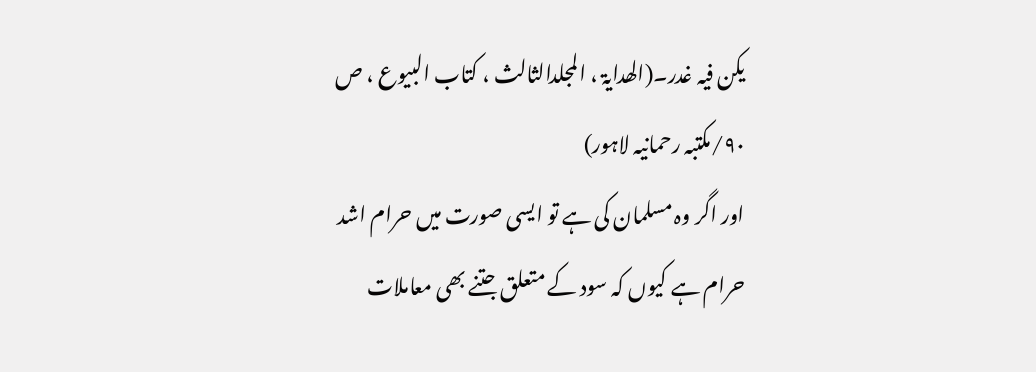یکن فیہ غدر۔(الھدایۃ ، المجلدالثالث ، کتاب البیوع ، ص ۹۰/مکتبہ رحمانیہ لاہور)
اور اگر وہ مسلمان کی ہے تو ایسی صورت میں حرام اشد حرام ہے کیوں کہ سود کے متعلق جتنے بھی معاملات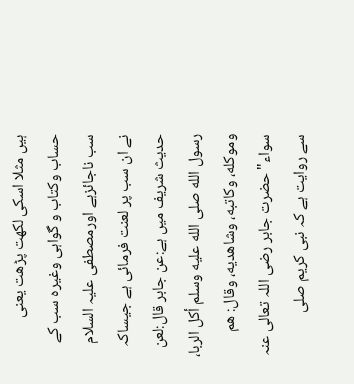ہیں مثلا اسکی لکھت پڑھت یعنی حساب وکتاب و گواہی وغیرہ سب کے سب ناجائزہے اورمصطفی علیہ السلام نے ان سب پر لعنت فرمائی ہے جیساکہ حدیث شریف میں ہے:عن جابر قال:لعن رسول الله صلى الله عليه وسلم أكل الربا، وموكله، وكاتبه، وشاهديه، وقال: هم سواء"حضرت جابر رضی اللہ تعالی عنہ سے روایت ہے کہ نبی کریم صلی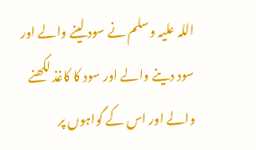اللہ علیہ وسلم نے سود لینے والے اور سود دینے والے اور سود کا کاغذ لکھنے والے اور اس کے گواہوں پر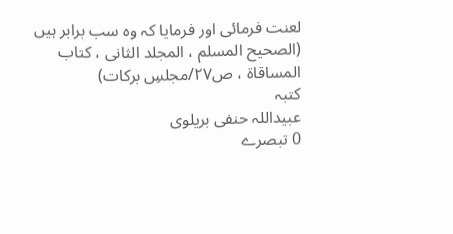لعنت فرمائی اور فرمایا کہ وہ سب برابر ہیں (الصحیح المسلم ، المجلد الثانی ، كتاب المساقاة ، ص۲۷/مجلسِ برکات)
کتبہ
عبیداللہ حنفی بریلوی
0 تبصرے